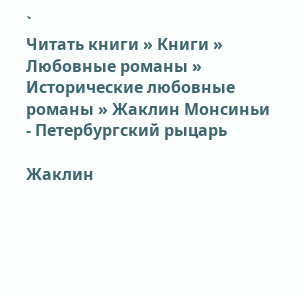`
Читать книги » Книги » Любовные романы » Исторические любовные романы » Жаклин Монсиньи - Петербургский рыцарь

Жаклин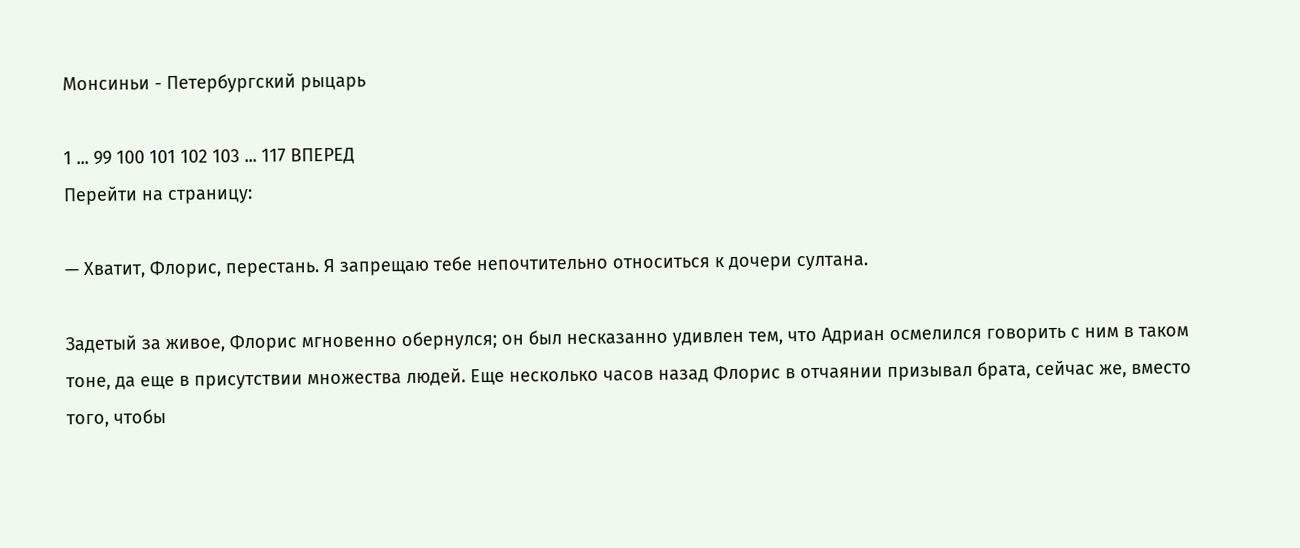Монсиньи - Петербургский рыцарь

1 ... 99 100 101 102 103 ... 117 ВПЕРЕД
Перейти на страницу:

— Хватит, Флорис, перестань. Я запрещаю тебе непочтительно относиться к дочери султана.

Задетый за живое, Флорис мгновенно обернулся; он был несказанно удивлен тем, что Адриан осмелился говорить с ним в таком тоне, да еще в присутствии множества людей. Еще несколько часов назад Флорис в отчаянии призывал брата, сейчас же, вместо того, чтобы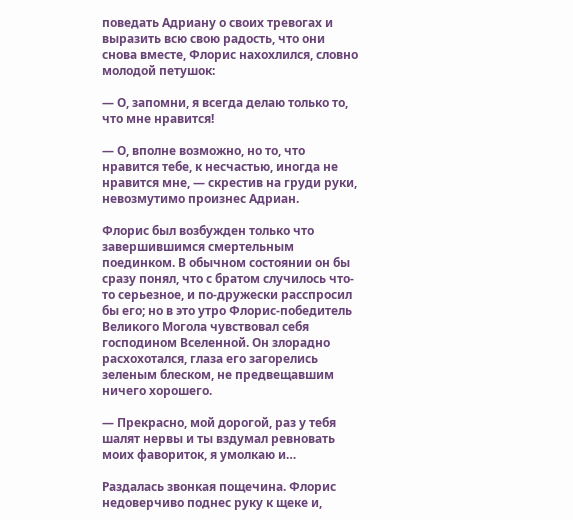поведать Адриану о своих тревогах и выразить всю свою радость, что они снова вместе, Флорис нахохлился, словно молодой петушок:

— О, запомни, я всегда делаю только то, что мне нравится!

— О, вполне возможно, но то, что нравится тебе, к несчастью, иногда не нравится мне, — скрестив на груди руки, невозмутимо произнес Адриан.

Флорис был возбужден только что завершившимся смертельным поединком. В обычном состоянии он бы сразу понял, что с братом случилось что-то серьезное, и по-дружески расспросил бы его; но в это утро Флорис-победитель Великого Могола чувствовал себя господином Вселенной. Он злорадно расхохотался, глаза его загорелись зеленым блеском, не предвещавшим ничего хорошего.

— Прекрасно, мой дорогой, раз у тебя шалят нервы и ты вздумал ревновать моих фавориток, я умолкаю и…

Раздалась звонкая пощечина. Флорис недоверчиво поднес руку к щеке и,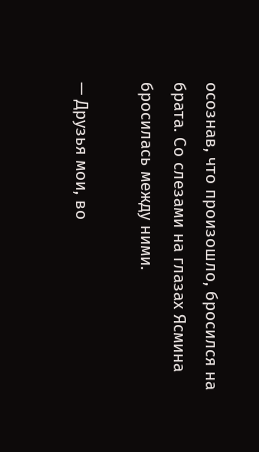осознав, что произошло, бросился на брата. Со слезами на глазах Ясмина бросилась между ними.

— Друзья мои, во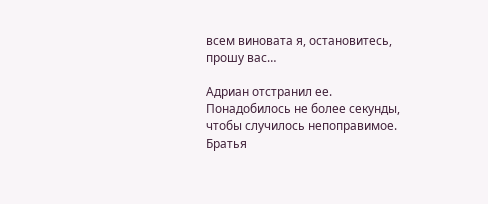всем виновата я, остановитесь, прошу вас…

Адриан отстранил ее. Понадобилось не более секунды, чтобы случилось непоправимое. Братья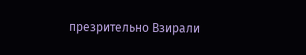презрительно Взирали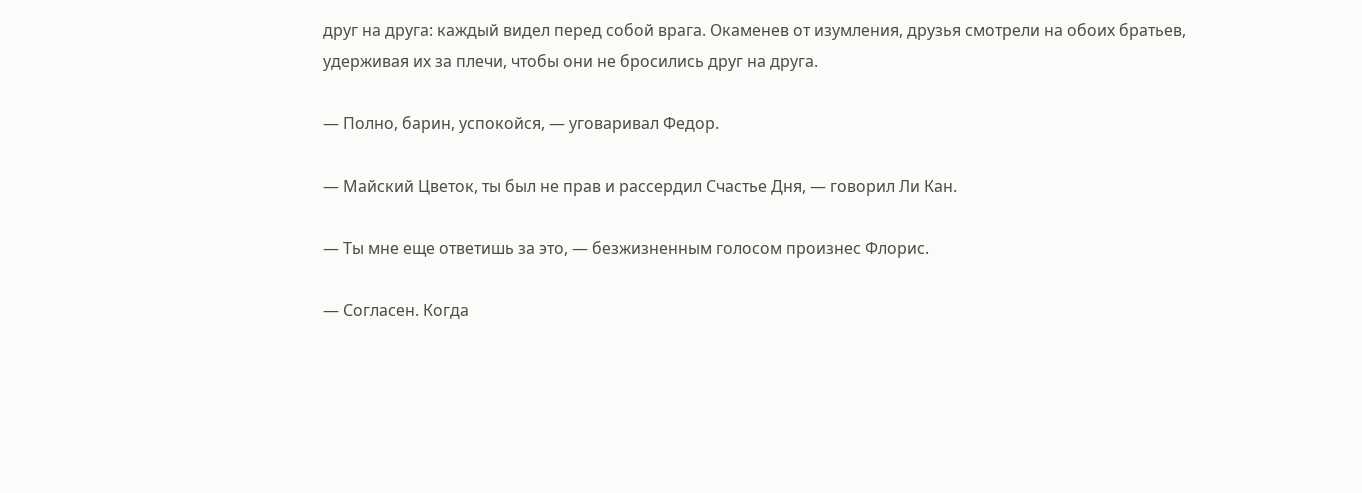друг на друга: каждый видел перед собой врага. Окаменев от изумления, друзья смотрели на обоих братьев, удерживая их за плечи, чтобы они не бросились друг на друга.

— Полно, барин, успокойся, — уговаривал Федор.

— Майский Цветок, ты был не прав и рассердил Счастье Дня, — говорил Ли Кан.

— Ты мне еще ответишь за это, — безжизненным голосом произнес Флорис.

— Согласен. Когда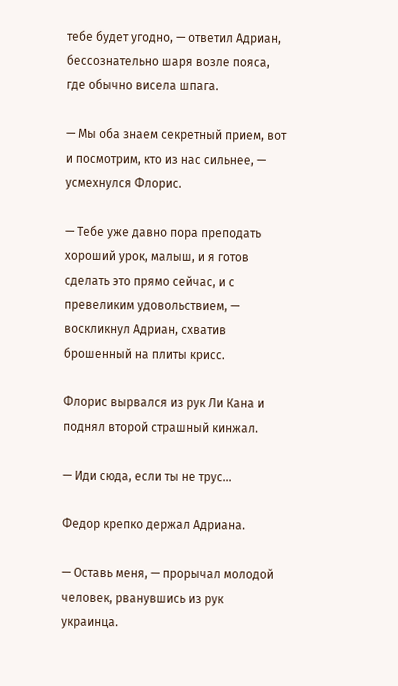тебе будет угодно, — ответил Адриан, бессознательно шаря возле пояса, где обычно висела шпага.

— Мы оба знаем секретный прием, вот и посмотрим, кто из нас сильнее, — усмехнулся Флорис.

— Тебе уже давно пора преподать хороший урок, малыш, и я готов сделать это прямо сейчас, и с превеликим удовольствием, — воскликнул Адриан, схватив брошенный на плиты крисс.

Флорис вырвался из рук Ли Кана и поднял второй страшный кинжал.

— Иди сюда, если ты не трус…

Федор крепко держал Адриана.

— Оставь меня, — прорычал молодой человек, рванувшись из рук украинца.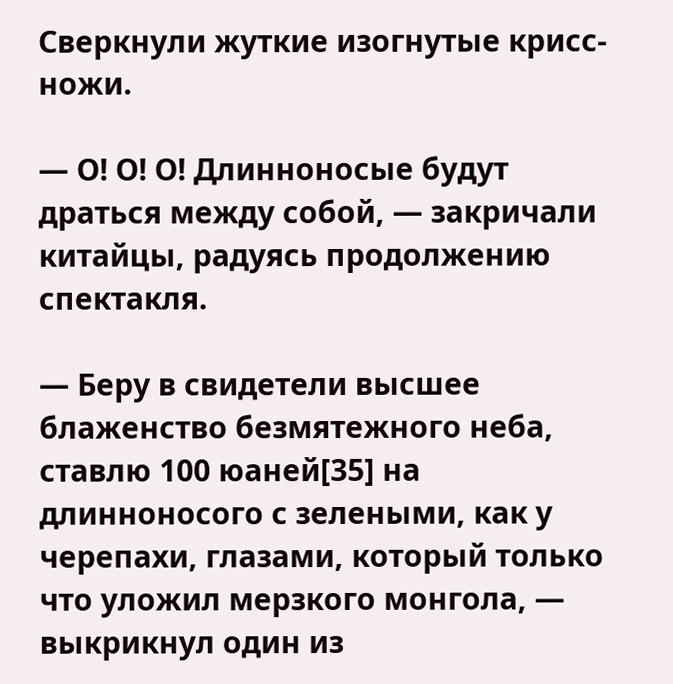Сверкнули жуткие изогнутые крисс-ножи.

— О! О! О! Длинноносые будут драться между собой, — закричали китайцы, радуясь продолжению спектакля.

— Беру в свидетели высшее блаженство безмятежного неба, ставлю 100 юаней[35] на длинноносого с зелеными, как у черепахи, глазами, который только что уложил мерзкого монгола, — выкрикнул один из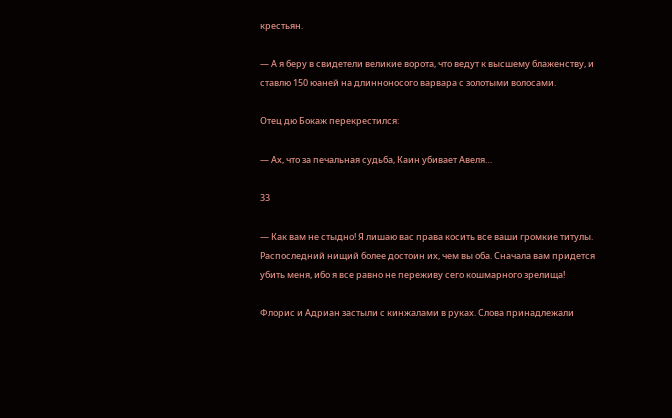крестьян.

— А я беру в свидетели великие ворота, что ведут к высшему блаженству, и ставлю 150 юаней на длинноносого варвара с золотыми волосами.

Отец дю Бокаж перекрестился:

— Ах, что за печальная судьба, Каин убивает Авеля…

33

— Как вам не стыдно! Я лишаю вас права косить все ваши громкие титулы. Распоследний нищий более достоин их, чем вы оба. Сначала вам придется убить меня, ибо я все равно не переживу сего кошмарного зрелища!

Флорис и Адриан застыли с кинжалами в руках. Слова принадлежали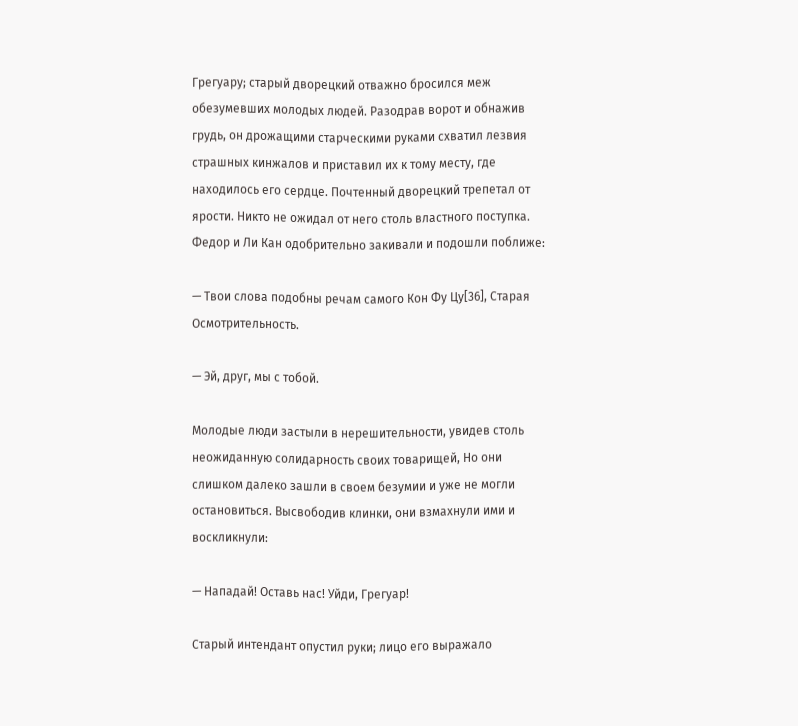Грегуару; старый дворецкий отважно бросился меж обезумевших молодых людей. Разодрав ворот и обнажив грудь, он дрожащими старческими руками схватил лезвия страшных кинжалов и приставил их к тому месту, где находилось его сердце. Почтенный дворецкий трепетал от ярости. Никто не ожидал от него столь властного поступка. Федор и Ли Кан одобрительно закивали и подошли поближе:

— Твои слова подобны речам самого Кон Фу Цу[36], Старая Осмотрительность.

— Эй, друг, мы с тобой.

Молодые люди застыли в нерешительности, увидев столь неожиданную солидарность своих товарищей, Но они слишком далеко зашли в своем безумии и уже не могли остановиться. Высвободив клинки, они взмахнули ими и воскликнули:

— Нападай! Оставь нас! Уйди, Грегуар!

Старый интендант опустил руки; лицо его выражало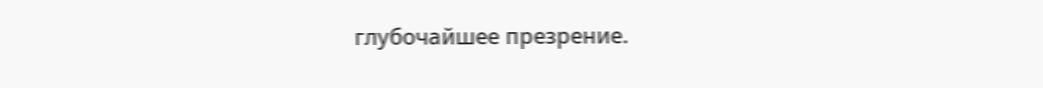глубочайшее презрение.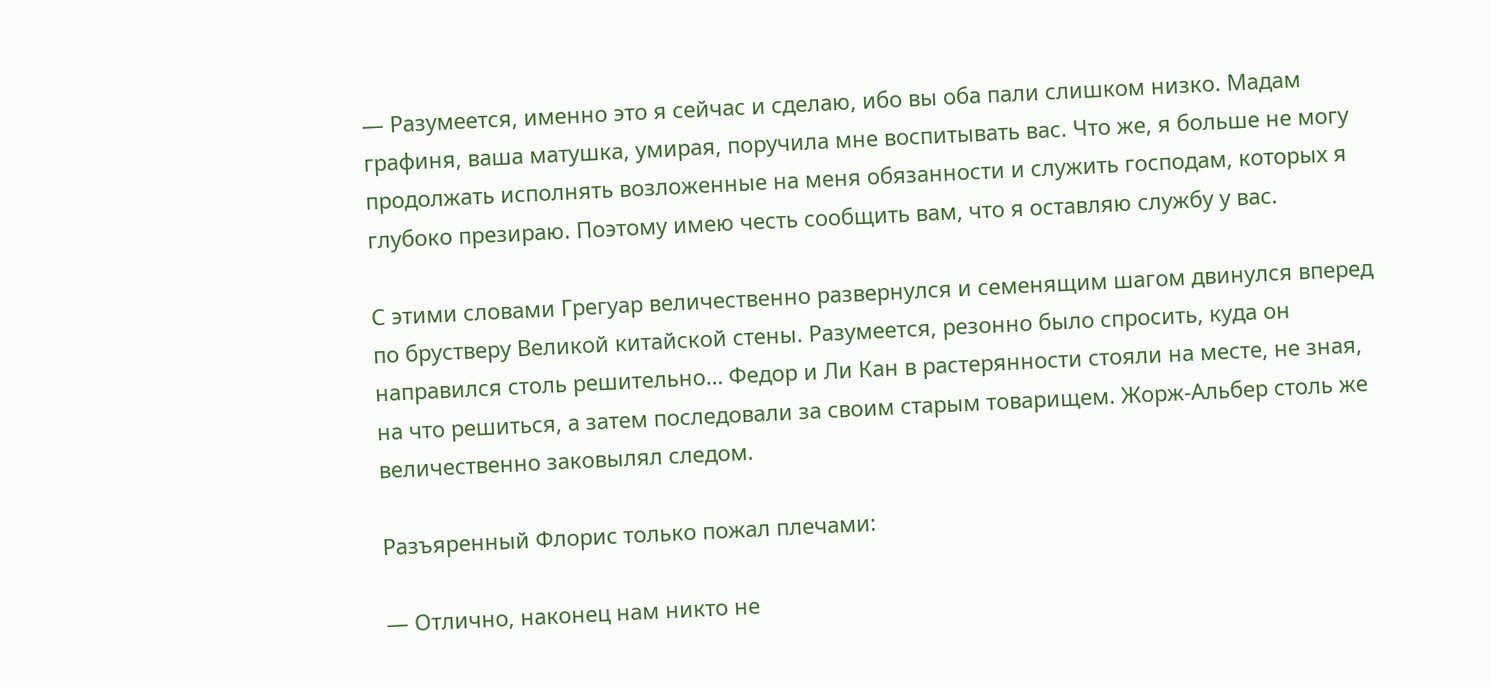— Разумеется, именно это я сейчас и сделаю, ибо вы оба пали слишком низко. Мадам графиня, ваша матушка, умирая, поручила мне воспитывать вас. Что же, я больше не могу продолжать исполнять возложенные на меня обязанности и служить господам, которых я глубоко презираю. Поэтому имею честь сообщить вам, что я оставляю службу у вас.

С этими словами Грегуар величественно развернулся и семенящим шагом двинулся вперед по брустверу Великой китайской стены. Разумеется, резонно было спросить, куда он направился столь решительно… Федор и Ли Кан в растерянности стояли на месте, не зная, на что решиться, а затем последовали за своим старым товарищем. Жорж-Альбер столь же величественно заковылял следом.

Разъяренный Флорис только пожал плечами:

— Отлично, наконец нам никто не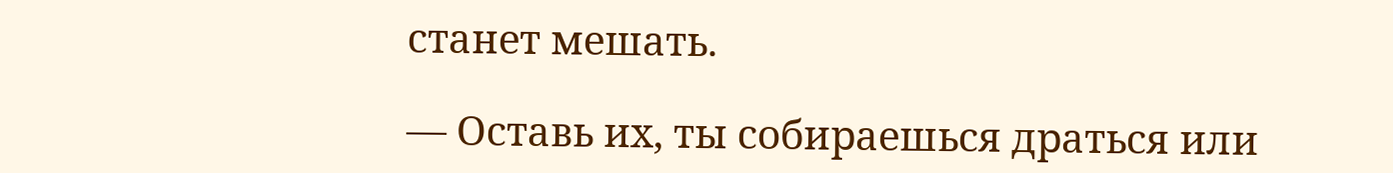станет мешать.

— Оставь их, ты собираешься драться или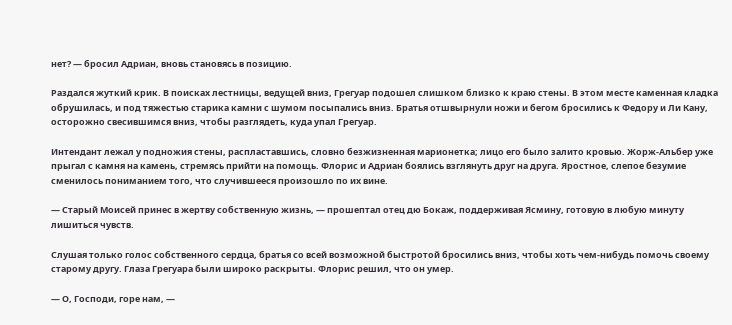нет? — бросил Адриан, вновь становясь в позицию.

Раздался жуткий крик. В поисках лестницы, ведущей вниз, Грегуар подошел слишком близко к краю стены. В этом месте каменная кладка обрушилась, и под тяжестью старика камни с шумом посыпались вниз. Братья отшвырнули ножи и бегом бросились к Федору и Ли Кану, осторожно свесившимся вниз, чтобы разглядеть, куда упал Грегуар.

Интендант лежал у подножия стены, распластавшись, словно безжизненная марионетка; лицо его было залито кровью. Жорж-Альбер уже прыгал с камня на камень, стремясь прийти на помощь. Флорис и Адриан боялись взглянуть друг на друга. Яростное, слепое безумие сменилось пониманием того, что случившееся произошло по их вине.

— Старый Моисей принес в жертву собственную жизнь, — прошептал отец дю Бокаж, поддерживая Ясмину, готовую в любую минуту лишиться чувств.

Слушая только голос собственного сердца, братья со всей возможной быстротой бросились вниз, чтобы хоть чем-нибудь помочь своему старому другу. Глаза Грегуара были широко раскрыты. Флорис решил, что он умер.

— О, Господи, горе нам, —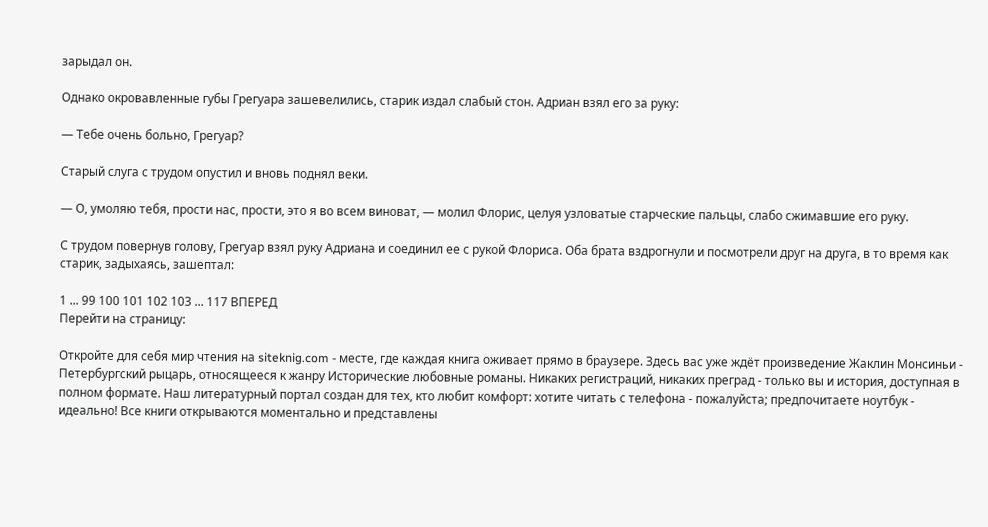зарыдал он.

Однако окровавленные губы Грегуара зашевелились, старик издал слабый стон. Адриан взял его за руку:

— Тебе очень больно, Грегуар?

Старый слуга с трудом опустил и вновь поднял веки.

— О, умоляю тебя, прости нас, прости, это я во всем виноват, — молил Флорис, целуя узловатые старческие пальцы, слабо сжимавшие его руку.

С трудом повернув голову, Грегуар взял руку Адриана и соединил ее с рукой Флориса. Оба брата вздрогнули и посмотрели друг на друга, в то время как старик, задыхаясь, зашептал:

1 ... 99 100 101 102 103 ... 117 ВПЕРЕД
Перейти на страницу:

Откройте для себя мир чтения на siteknig.com - месте, где каждая книга оживает прямо в браузере. Здесь вас уже ждёт произведение Жаклин Монсиньи - Петербургский рыцарь, относящееся к жанру Исторические любовные романы. Никаких регистраций, никаких преград - только вы и история, доступная в полном формате. Наш литературный портал создан для тех, кто любит комфорт: хотите читать с телефона - пожалуйста; предпочитаете ноутбук - идеально! Все книги открываются моментально и представлены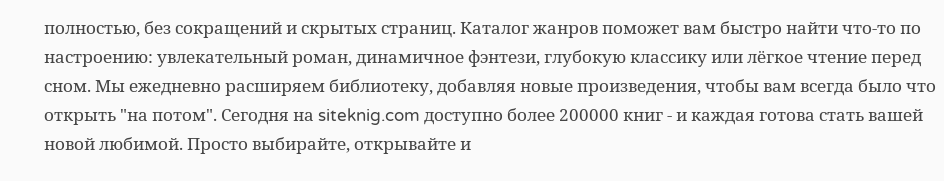полностью, без сокращений и скрытых страниц. Каталог жанров поможет вам быстро найти что-то по настроению: увлекательный роман, динамичное фэнтези, глубокую классику или лёгкое чтение перед сном. Мы ежедневно расширяем библиотеку, добавляя новые произведения, чтобы вам всегда было что открыть "на потом". Сегодня на siteknig.com доступно более 200000 книг - и каждая готова стать вашей новой любимой. Просто выбирайте, открывайте и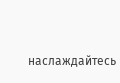наслаждайтесь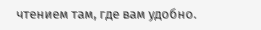чтением там, где вам удобно.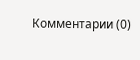Комментарии (0)